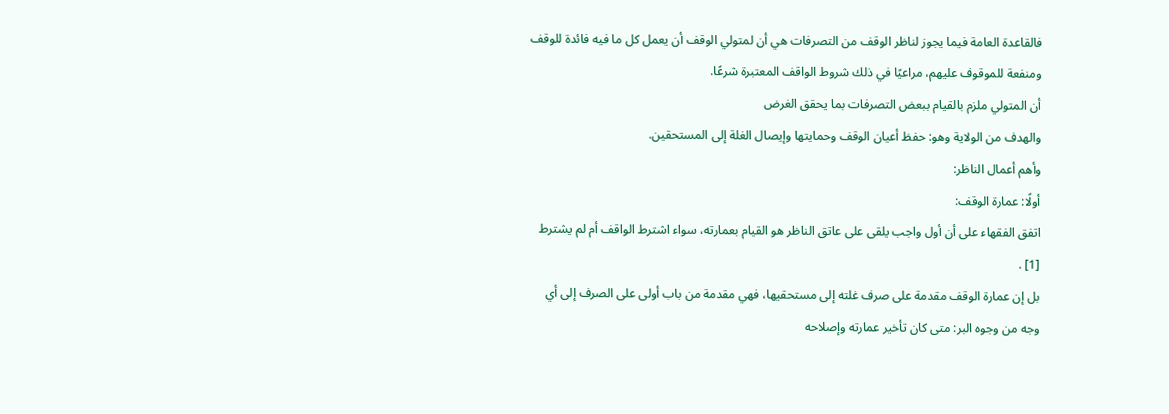فالقاعدة العامة فيما يجوز لناظر الوقف من التصرفات هي أن لمتولي الوقف أن يعمل كل ما فيه فائدة للوقف ومنفعة للموقوف عليهم، مراعيًا في ذلك شروط الواقف المعتبرة شرعًا.
أن المتولي ملزم بالقيام ببعض التصرفات بما يحقق الغرض
والهدف من الولاية وهو: حفظ أعيان الوقف وحمايتها وإيصال الغلة إلى المستحقين.
وأهم أعمال الناظر:
أولًا: عمارة الوقف:
اتفق الفقهاء على أن أول واجب يلقى على عاتق الناظر هو القيام بعمارته، سواء اشترط الواقف أم لم يشترط [1] .
بل إن عمارة الوقف مقدمة على صرف غلته إلى مستحقيها، فهي مقدمة من باب أولى على الصرف إلى أي وجه من وجوه البر: متى كان تأخير عمارته وإصلاحه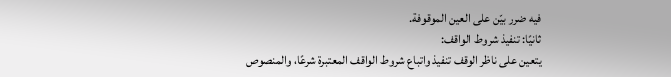فيه ضرر بيّن على العين الموقوفة.
ثانيًا: تنفيذ شروط الواقف:
يتعين على ناظر الوقف تنفيذ واتباع شروط الواقف المعتبرة شرعًا، والمنصوص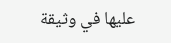عليها في وثيقة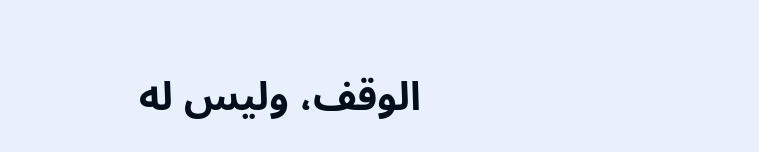الوقف، وليس له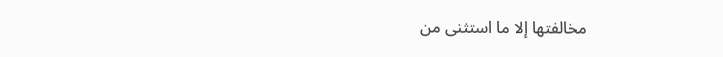مخالفتها إلا ما استثنى من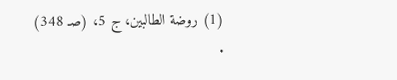(1) روضة الطالبين، ج 5، (صـ 348) .